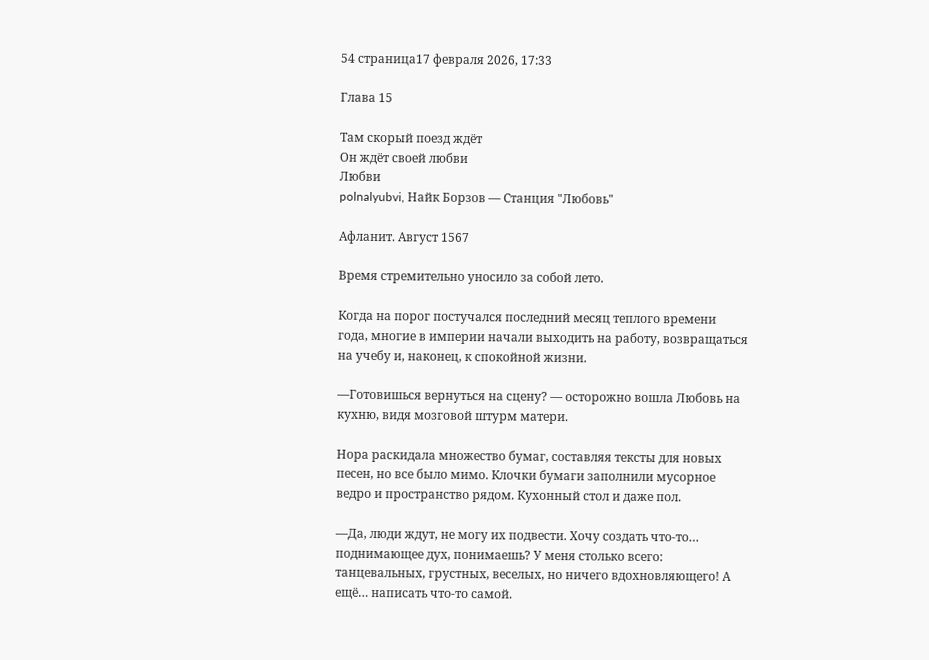54 страница17 февраля 2026, 17:33

Глава 15

Там скорый поезд ждёт
Он ждёт своей любви
Любви
polnalyubvi, Найк Борзов — Станция "Любовь"

Афланит. Август 1567

Время стремительно уносило за собой лето.

Когда на порог постучался последний месяц теплого времени года, многие в империи начали выходить на работу, возвращаться на учебу и, наконец, к спокойной жизни.

—Готовишься вернуться на сцену? — осторожно вошла Любовь на кухню, видя мозговой штурм матери.

Нора раскидала множество бумаг, составляя тексты для новых песен, но все было мимо. Клочки бумаги заполнили мусорное ведро и пространство рядом. Кухонный стол и даже пол.

—Да, люди ждут, не могу их подвести. Хочу создать что-то… поднимающее дух, понимаешь? У меня столько всего: танцевальных, грустных, веселых, но ничего вдохновляющего! А ещё… написать что-то самой.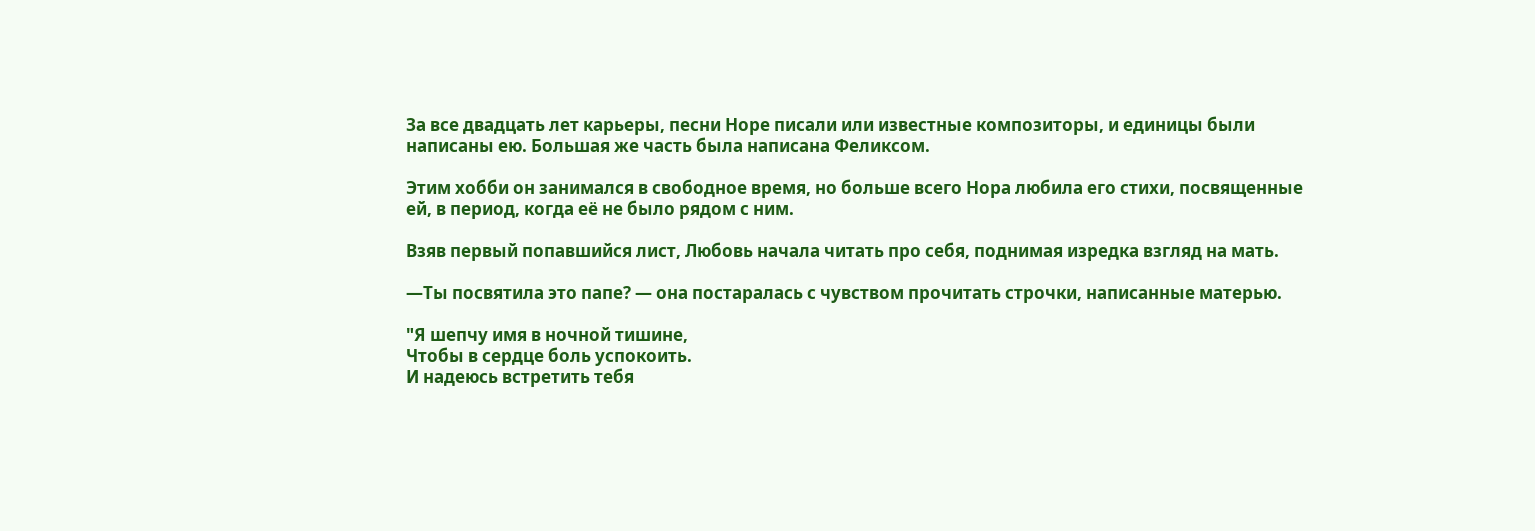За все двадцать лет карьеры, песни Норе писали или известные композиторы, и единицы были написаны ею. Большая же часть была написана Феликсом.

Этим хобби он занимался в свободное время, но больше всего Нора любила его стихи, посвященные ей, в период, когда её не было рядом с ним.

Взяв первый попавшийся лист, Любовь начала читать про себя, поднимая изредка взгляд на мать.

—Ты посвятила это папе? — она постаралась с чувством прочитать строчки, написанные матерью.

"Я шепчу имя в ночной тишине,
Чтобы в сердце боль успокоить.
И надеюсь встретить тебя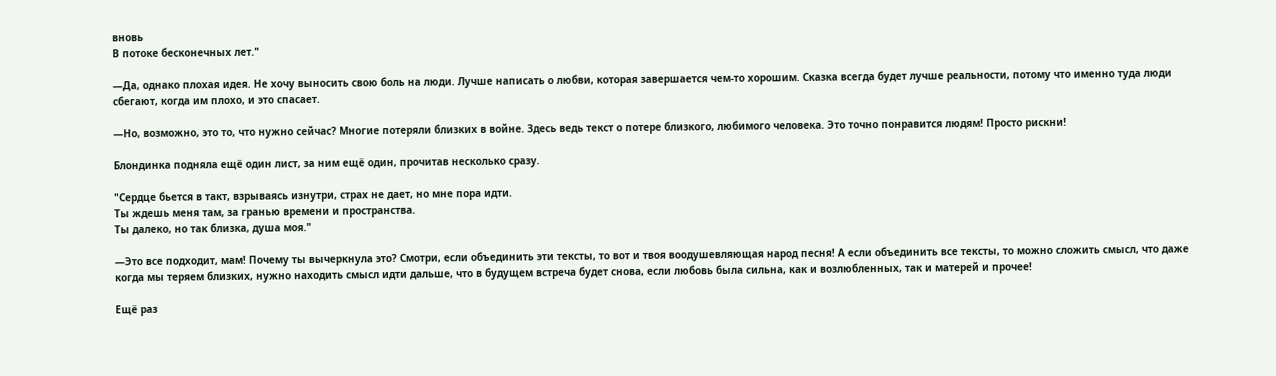вновь
В потоке бесконечных лет."

—Да, однако плохая идея. Не хочу выносить свою боль на люди. Лучше написать о любви, которая завершается чем-то хорошим. Сказка всегда будет лучше реальности, потому что именно туда люди сбегают, когда им плохо, и это спасает.

—Но, возможно, это то, что нужно сейчас? Многие потеряли близких в войне. Здесь ведь текст о потере близкого, любимого человека. Это точно понравится людям! Просто рискни!

Блондинка подняла ещё один лист, за ним ещё один, прочитав несколько сразу.

"Сердце бьется в такт, взрываясь изнутри, страх не дает, но мне пора идти.
Ты ждешь меня там, за гранью времени и пространства.
Ты далеко, но так близка, душа моя."

—Это все подходит, мам! Почему ты вычеркнула это? Смотри, если объединить эти тексты, то вот и твоя воодушевляющая народ песня! А если объединить все тексты, то можно сложить смысл, что даже когда мы теряем близких, нужно находить смысл идти дальше, что в будущем встреча будет снова, если любовь была сильна, как и возлюбленных, так и матерей и прочее!

Ещё раз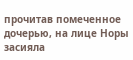прочитав помеченное дочерью, на лице Норы засияла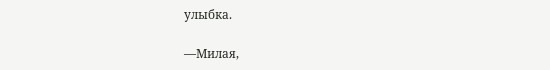улыбка.

—Милая,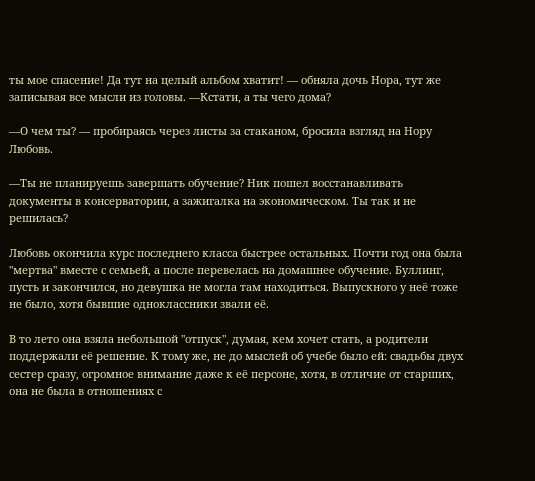ты мое спасение! Да тут на целый альбом хватит! — обняла дочь Нора, тут же записывая все мысли из головы. —Кстати, а ты чего дома?

—О чем ты? — пробираясь через листы за стаканом, бросила взгляд на Нору Любовь.

—Ты не планируешь завершать обучение? Ник пошел восстанавливать документы в консерватории, а зажигалка на экономическом. Ты так и не решилась?

Любовь окончила курс последнего класса быстрее остальных. Почти год она была "мертва" вместе с семьей, а после перевелась на домашнее обучение. Буллинг, пусть и закончился, но девушка не могла там находиться. Выпускного у неё тоже не было, хотя бывшие одноклассники звали её.

В то лето она взяла небольшой "отпуск", думая, кем хочет стать, а родители поддержали её решение. К тому же, не до мыслей об учебе было ей: свадьбы двух сестер сразу, огромное внимание даже к её персоне, хотя, в отличие от старших, она не была в отношениях с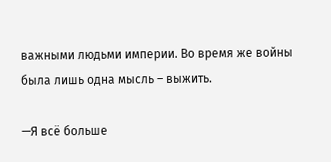важными людьми империи. Во время же войны была лишь одна мысль – выжить.

—Я всё больше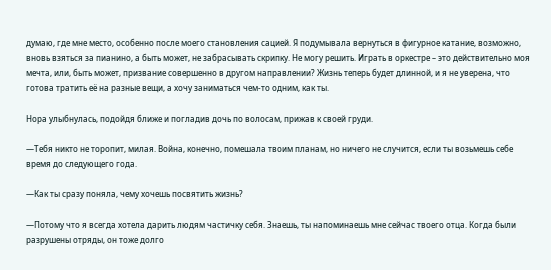думаю, где мне место, особенно после моего становления сацией. Я подумывала вернуться в фигурное катание, возможно, вновь взяться за пианино, а быть может, не забрасывать скрипку. Не могу решить. Играть в оркестре – это действительно моя мечта, или, быть может, призвание совершенно в другом направлении? Жизнь теперь будет длинной, и я не уверена, что готова тратить её на разные вещи, а хочу заниматься чем-то одним, как ты.

Нора улыбнулась, подойдя ближе и погладив дочь по волосам, прижав к своей груди.

—Тебя никто не торопит, милая. Война, конечно, помешала твоим планам, но ничего не случится, если ты возьмешь себе время до следующего года.

—Как ты сразу поняла, чему хочешь посвятить жизнь?

—Потому что я всегда хотела дарить людям частичку себя. Знаешь, ты напоминаешь мне сейчас твоего отца. Когда были разрушены отряды, он тоже долго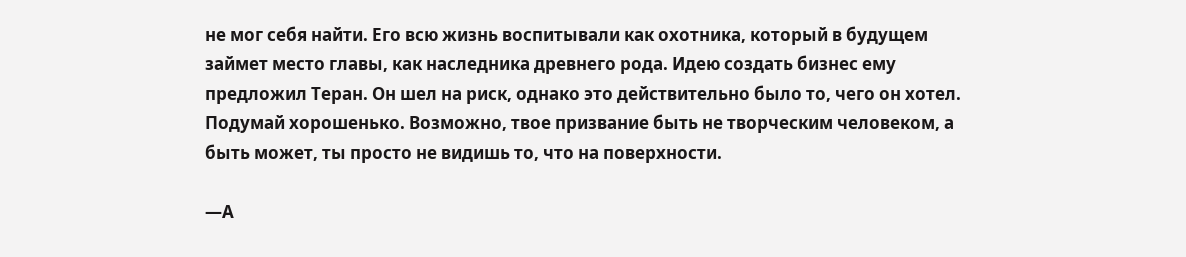не мог себя найти. Его всю жизнь воспитывали как охотника, который в будущем займет место главы, как наследника древнего рода. Идею создать бизнес ему предложил Теран. Он шел на риск, однако это действительно было то, чего он хотел. Подумай хорошенько. Возможно, твое призвание быть не творческим человеком, а быть может, ты просто не видишь то, что на поверхности.

—А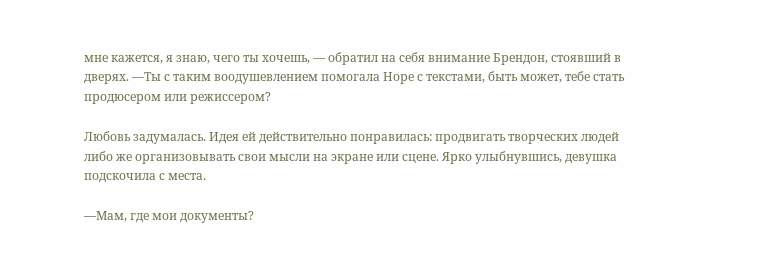мне кажется, я знаю, чего ты хочешь, — обратил на себя внимание Брендон, стоявший в дверях. —Ты с таким воодушевлением помогала Норе с текстами, быть может, тебе стать продюсером или режиссером?

Любовь задумалась. Идея ей действительно понравилась: продвигать творческих людей либо же организовывать свои мысли на экране или сцене. Ярко улыбнувшись, девушка подскочила с места.

—Мам, где мои документы?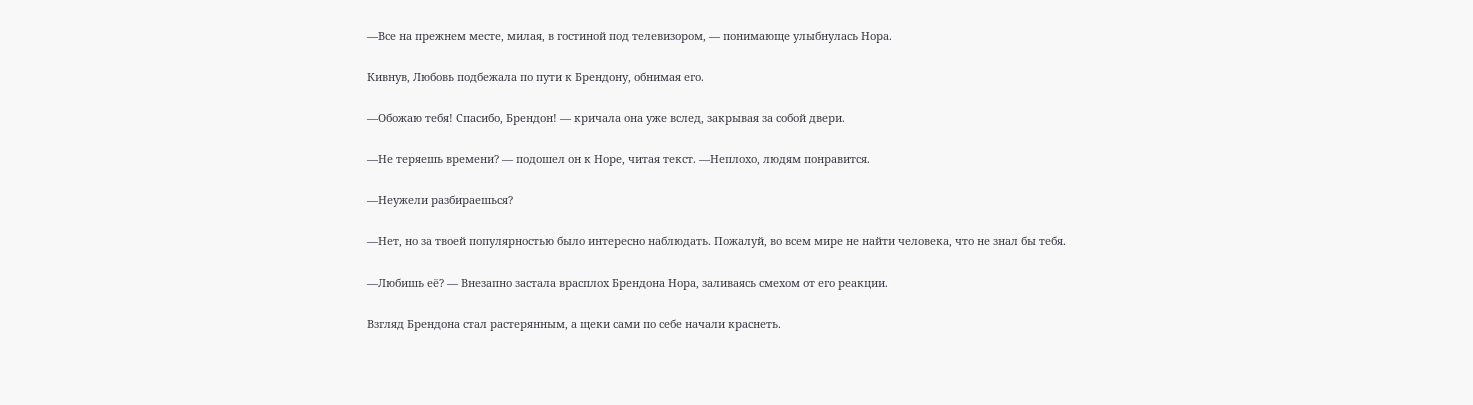—Все на прежнем месте, милая, в гостиной под телевизором, — понимающе улыбнулась Нора.

Кивнув, Любовь подбежала по пути к Брендону, обнимая его.

—Обожаю тебя! Спасибо, Брендон! — кричала она уже вслед, закрывая за собой двери.

—Не теряешь времени? — подошел он к Норе, читая текст. —Неплохо, людям понравится.

—Неужели разбираешься?

—Нет, но за твоей популярностью было интересно наблюдать. Пожалуй, во всем мире не найти человека, что не знал бы тебя.

—Любишь её? — Внезапно застала врасплох Брендона Нора, заливаясь смехом от его реакции.

Взгляд Брендона стал растерянным, а щеки сами по себе начали краснеть.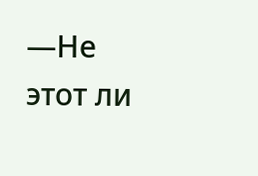—Не этот ли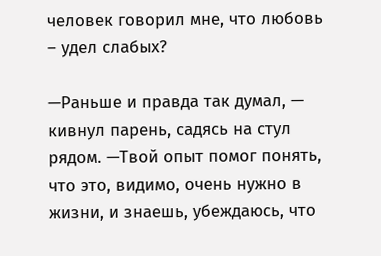человек говорил мне, что любовь – удел слабых?

—Раньше и правда так думал, — кивнул парень, садясь на стул рядом. —Твой опыт помог понять, что это, видимо, очень нужно в жизни, и знаешь, убеждаюсь, что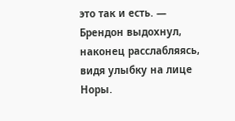это так и есть. — Брендон выдохнул, наконец расслабляясь, видя улыбку на лице Норы.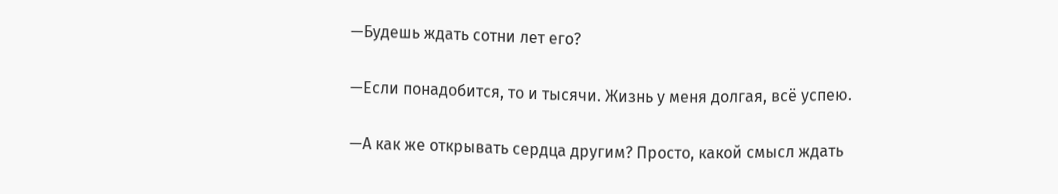—Будешь ждать сотни лет его?

—Если понадобится, то и тысячи. Жизнь у меня долгая, всё успею.

—А как же открывать сердца другим? Просто, какой смысл ждать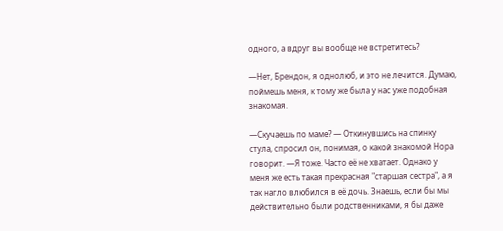одного, а вдруг вы вообще не встретитесь?

—Нет, Брендон, я однолюб, и это не лечится. Думаю, поймешь меня, к тому же была у нас уже подобная знакомая.

—Скучаешь по маме? — Откинувшись на спинку стула, спросил он, понимая, о какой знакомой Нора говорит. —Я тоже. Часто её не хватает. Однако у меня же есть такая прекрасная "старшая сестра", а я так нагло влюбился в её дочь. Знаешь, если бы мы действительно были родственниками, я бы даже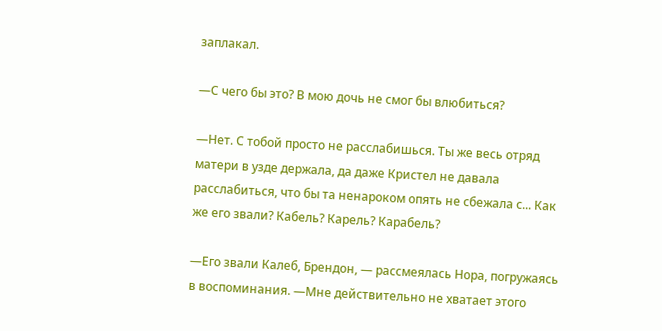заплакал.

—С чего бы это? В мою дочь не смог бы влюбиться?

—Нет. С тобой просто не расслабишься. Ты же весь отряд матери в узде держала, да даже Кристел не давала расслабиться, что бы та ненароком опять не сбежала с... Как же его звали? Кабель? Карель? Карабель?

—Его звали Калеб, Брендон, — рассмеялась Нора, погружаясь в воспоминания. —Мне действительно не хватает этого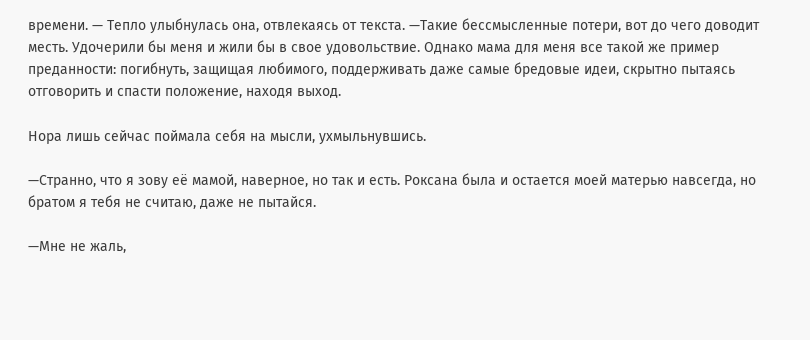времени. — Тепло улыбнулась она, отвлекаясь от текста. —Такие бессмысленные потери, вот до чего доводит месть. Удочерили бы меня и жили бы в свое удовольствие. Однако мама для меня все такой же пример преданности: погибнуть, защищая любимого, поддерживать даже самые бредовые идеи, скрытно пытаясь отговорить и спасти положение, находя выход.

Нора лишь сейчас поймала себя на мысли, ухмыльнувшись.

—Странно, что я зову её мамой, наверное, но так и есть. Роксана была и остается моей матерью навсегда, но братом я тебя не считаю, даже не пытайся.

—Мне не жаль,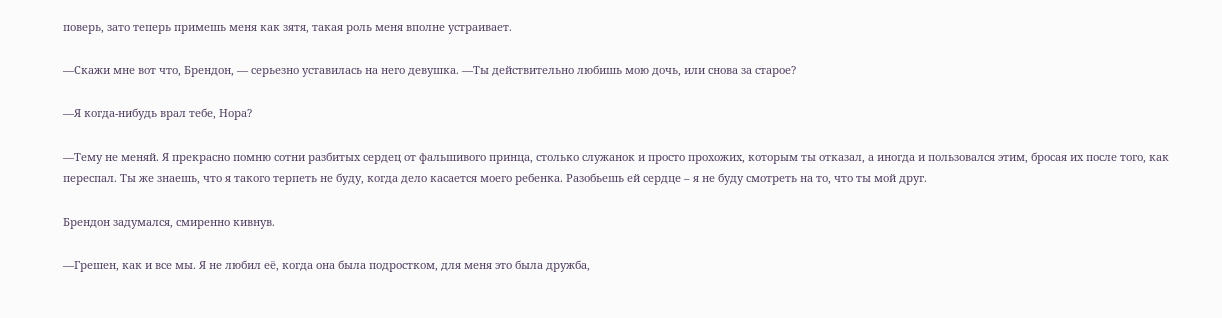поверь, зато теперь примешь меня как зятя, такая роль меня вполне устраивает.

—Скажи мне вот что, Брендон, — серьезно уставилась на него девушка. —Ты действительно любишь мою дочь, или снова за старое?

—Я когда-нибудь врал тебе, Нора?

—Тему не меняй. Я прекрасно помню сотни разбитых сердец от фальшивого принца, столько служанок и просто прохожих, которым ты отказал, а иногда и пользовался этим, бросая их после того, как переспал. Ты же знаешь, что я такого терпеть не буду, когда дело касается моего ребенка. Разобьешь ей сердце – я не буду смотреть на то, что ты мой друг.

Брендон задумался, смиренно кивнув.

—Грешен, как и все мы. Я не любил её, когда она была подростком, для меня это была дружба,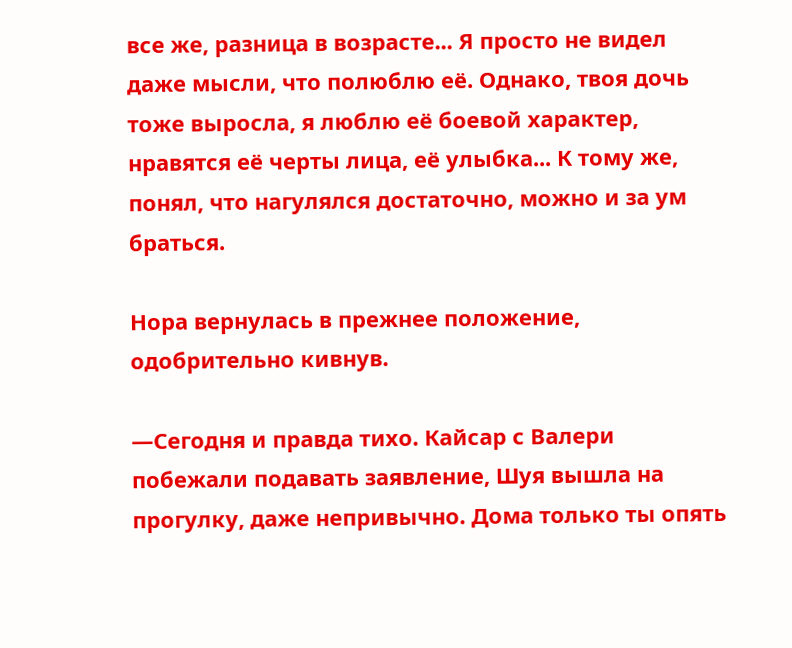все же, разница в возрасте... Я просто не видел даже мысли, что полюблю её. Однако, твоя дочь тоже выросла, я люблю её боевой характер, нравятся её черты лица, её улыбка... К тому же, понял, что нагулялся достаточно, можно и за ум браться.

Нора вернулась в прежнее положение, одобрительно кивнув.

—Сегодня и правда тихо. Кайсар с Валери побежали подавать заявление, Шуя вышла на прогулку, даже непривычно. Дома только ты опять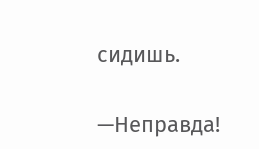сидишь.

—Неправда!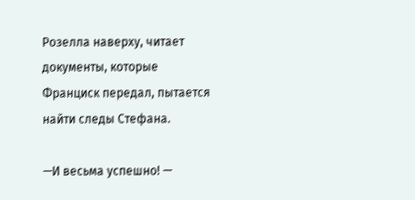Розелла наверху, читает документы, которые Франциск передал, пытается найти следы Стефана.

—И весьма успешно! —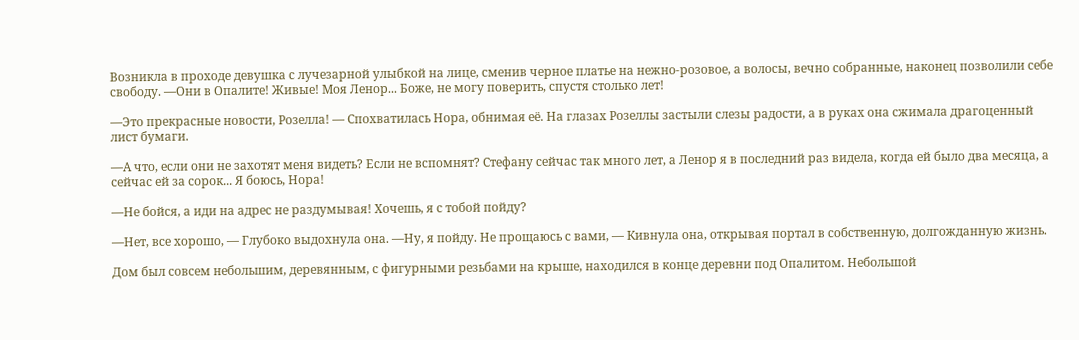Возникла в проходе девушка с лучезарной улыбкой на лице, сменив черное платье на нежно-розовое, а волосы, вечно собранные, наконец позволили себе свободу. —Они в Опалите! Живые! Моя Ленор... Боже, не могу поверить, спустя столько лет!

—Это прекрасные новости, Розелла! — Спохватилась Нора, обнимая её. На глазах Розеллы застыли слезы радости, а в руках она сжимала драгоценный лист бумаги.

—А что, если они не захотят меня видеть? Если не вспомнят? Стефану сейчас так много лет, а Ленор я в последний раз видела, когда ей было два месяца, а сейчас ей за сорок... Я боюсь, Нора!

—Не бойся, а иди на адрес не раздумывая! Хочешь, я с тобой пойду?

—Нет, все хорошо, — Глубоко выдохнула она. —Ну, я пойду. Не прощаюсь с вами, — Кивнула она, открывая портал в собственную, долгожданную жизнь.

Дом был совсем небольшим, деревянным, с фигурными резьбами на крыше, находился в конце деревни под Опалитом. Небольшой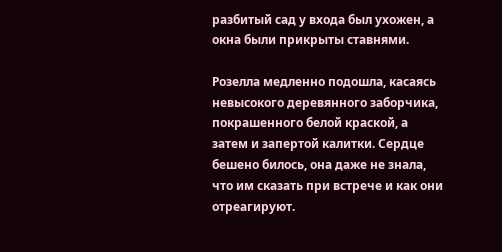разбитый сад у входа был ухожен, а окна были прикрыты ставнями.

Розелла медленно подошла, касаясь невысокого деревянного заборчика, покрашенного белой краской, а затем и запертой калитки. Сердце бешено билось, она даже не знала, что им сказать при встрече и как они отреагируют.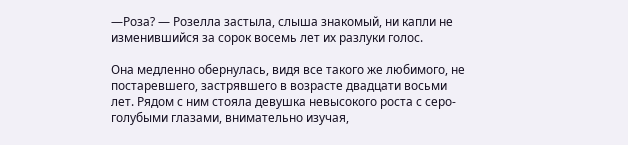—Роза? — Розелла застыла, слыша знакомый, ни капли не изменившийся за сорок восемь лет их разлуки голос.

Она медленно обернулась, видя все такого же любимого, не постаревшего, застрявшего в возрасте двадцати восьми лет. Рядом с ним стояла девушка невысокого роста с серо-голубыми глазами, внимательно изучая,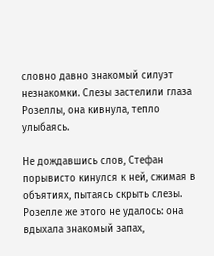словно давно знакомый силуэт незнакомки. Слезы застелили глаза Розеллы, она кивнула, тепло улыбаясь.

Не дождавшись слов, Стефан порывисто кинулся к ней, сжимая в объятиях, пытаясь скрыть слезы. Розелле же этого не удалось: она вдыхала знакомый запах,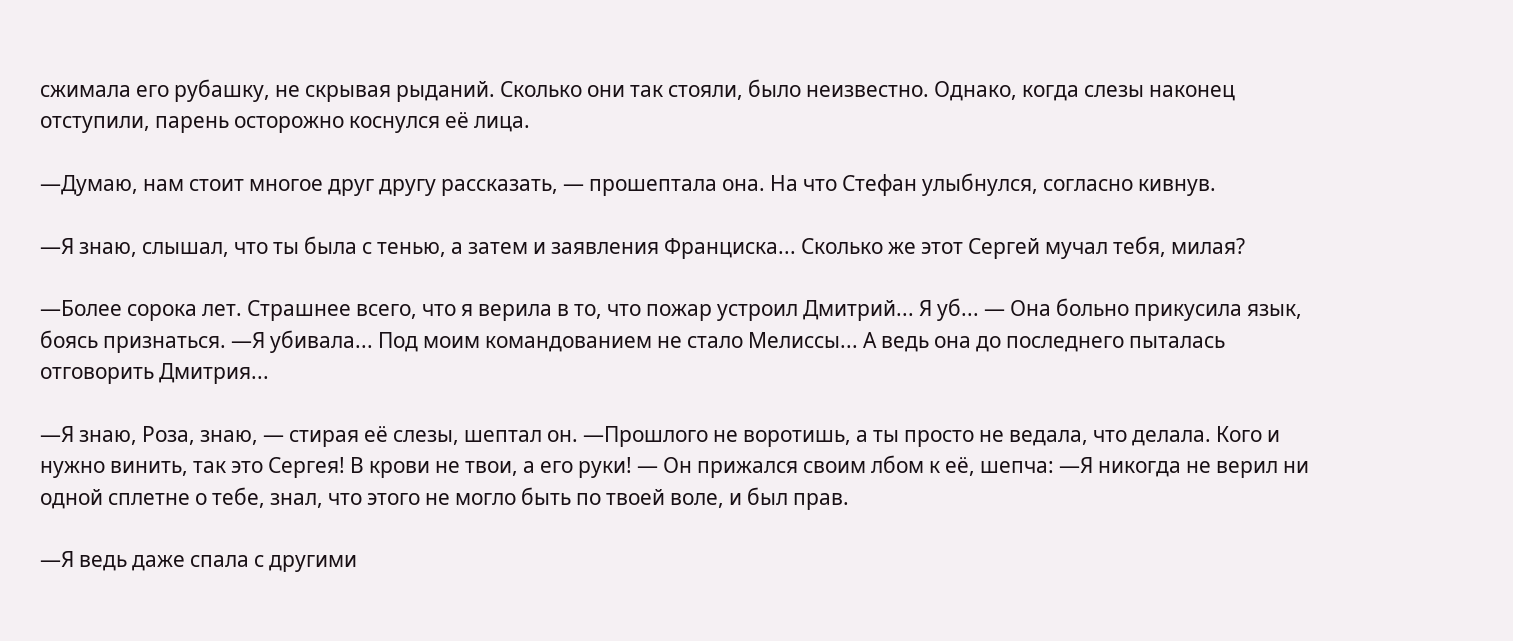сжимала его рубашку, не скрывая рыданий. Сколько они так стояли, было неизвестно. Однако, когда слезы наконец отступили, парень осторожно коснулся её лица.

—Думаю, нам стоит многое друг другу рассказать, — прошептала она. На что Стефан улыбнулся, согласно кивнув.

—Я знаю, слышал, что ты была с тенью, а затем и заявления Франциска... Сколько же этот Сергей мучал тебя, милая?

—Более сорока лет. Страшнее всего, что я верила в то, что пожар устроил Дмитрий... Я уб... — Она больно прикусила язык, боясь признаться. —Я убивала... Под моим командованием не стало Мелиссы... А ведь она до последнего пыталась отговорить Дмитрия...

—Я знаю, Роза, знаю, — стирая её слезы, шептал он. —Прошлого не воротишь, а ты просто не ведала, что делала. Кого и нужно винить, так это Сергея! В крови не твои, а его руки! — Он прижался своим лбом к её, шепча: —Я никогда не верил ни одной сплетне о тебе, знал, что этого не могло быть по твоей воле, и был прав.

—Я ведь даже спала с другими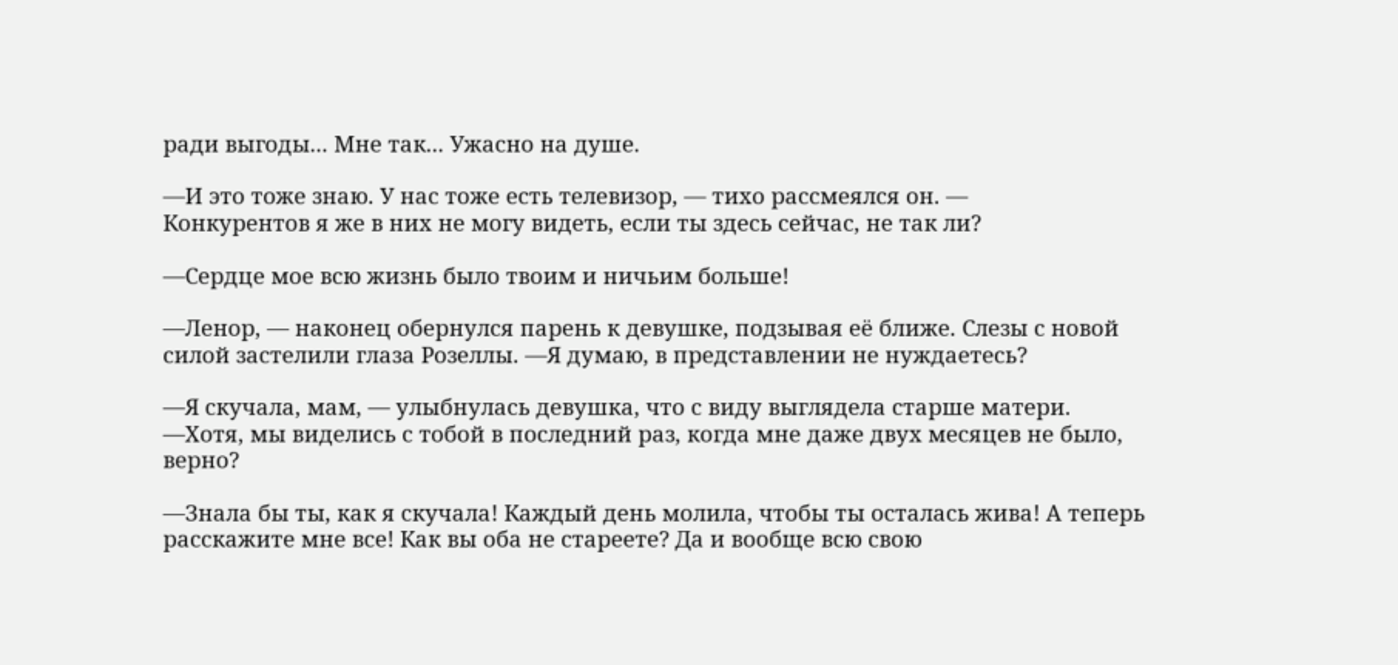ради выгоды... Мне так... Ужасно на душе.

—И это тоже знаю. У нас тоже есть телевизор, — тихо рассмеялся он. —
Конкурентов я же в них не могу видеть, если ты здесь сейчас, не так ли?

—Сердце мое всю жизнь было твоим и ничьим больше!

—Ленор, — наконец обернулся парень к девушке, подзывая её ближе. Слезы с новой силой застелили глаза Розеллы. —Я думаю, в представлении не нуждаетесь?

—Я скучала, мам, — улыбнулась девушка, что с виду выглядела старше матери. —Хотя, мы виделись с тобой в последний раз, когда мне даже двух месяцев не было, верно?

—Знала бы ты, как я скучала! Каждый день молила, чтобы ты осталась жива! А теперь расскажите мне все! Как вы оба не стареете? Да и вообще всю свою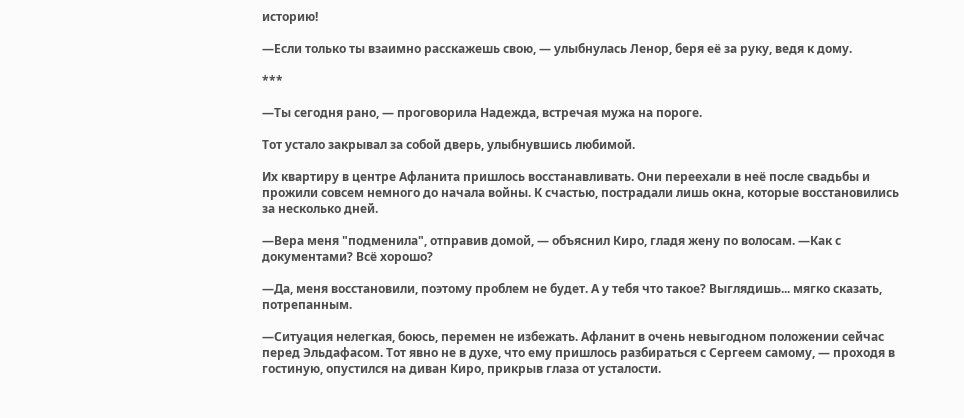историю!

—Если только ты взаимно расскажешь свою, — улыбнулась Ленор, беря её за руку, ведя к дому.

***

—Ты сегодня рано, — проговорила Надежда, встречая мужа на пороге.

Тот устало закрывал за собой дверь, улыбнувшись любимой.

Их квартиру в центре Афланита пришлось восстанавливать. Они переехали в неё после свадьбы и прожили совсем немного до начала войны. К счастью, пострадали лишь окна, которые восстановились за несколько дней.

—Вера меня "подменила", отправив домой, — объяснил Киро, гладя жену по волосам. —Как с документами? Всё хорошо?

—Да, меня восстановили, поэтому проблем не будет. А у тебя что такое? Выглядишь... мягко сказать, потрепанным.

—Ситуация нелегкая, боюсь, перемен не избежать. Афланит в очень невыгодном положении сейчас перед Эльдафасом. Тот явно не в духе, что ему пришлось разбираться с Сергеем самому, — проходя в гостиную, опустился на диван Киро, прикрыв глаза от усталости.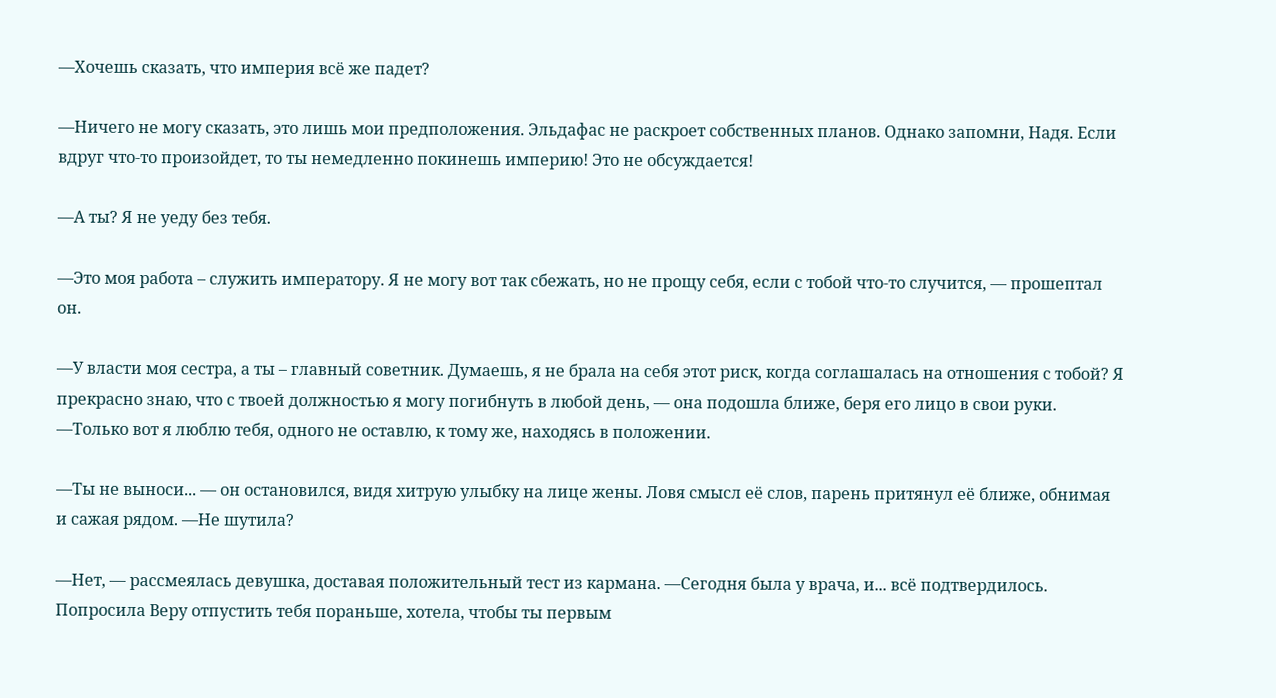—Хочешь сказать, что империя всё же падет?

—Ничего не могу сказать, это лишь мои предположения. Эльдафас не раскроет собственных планов. Однако запомни, Надя. Если вдруг что-то произойдет, то ты немедленно покинешь империю! Это не обсуждается!

—А ты? Я не уеду без тебя.

—Это моя работа – служить императору. Я не могу вот так сбежать, но не прощу себя, если с тобой что-то случится, — прошептал он.

—У власти моя сестра, а ты – главный советник. Думаешь, я не брала на себя этот риск, когда соглашалась на отношения с тобой? Я прекрасно знаю, что с твоей должностью я могу погибнуть в любой день, — она подошла ближе, беря его лицо в свои руки. —Только вот я люблю тебя, одного не оставлю, к тому же, находясь в положении.

—Ты не выноси... — он остановился, видя хитрую улыбку на лице жены. Ловя смысл её слов, парень притянул её ближе, обнимая и сажая рядом. —Не шутила?

—Нет, — рассмеялась девушка, доставая положительный тест из кармана. —Сегодня была у врача, и... всё подтвердилось. Попросила Веру отпустить тебя пораньше, хотела, чтобы ты первым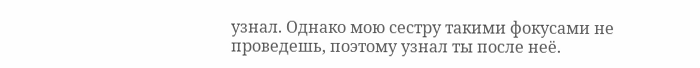узнал. Однако мою сестру такими фокусами не проведешь, поэтому узнал ты после неё.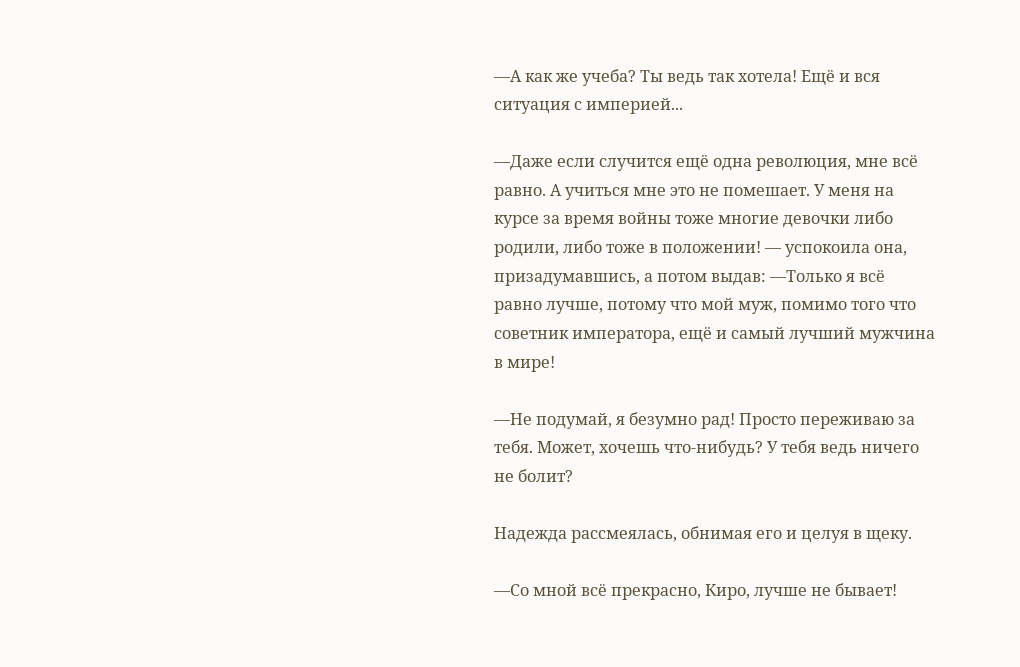—А как же учеба? Ты ведь так хотела! Ещё и вся ситуация с империей...

—Даже если случится ещё одна революция, мне всё равно. А учиться мне это не помешает. У меня на курсе за время войны тоже многие девочки либо родили, либо тоже в положении! — успокоила она, призадумавшись, а потом выдав: —Только я всё равно лучше, потому что мой муж, помимо того что советник императора, ещё и самый лучший мужчина в мире!

—Не подумай, я безумно рад! Просто переживаю за тебя. Может, хочешь что-нибудь? У тебя ведь ничего не болит?

Надежда рассмеялась, обнимая его и целуя в щеку.

—Со мной всё прекрасно, Киро, лучше не бывает!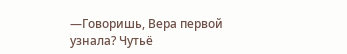—Говоришь, Вера первой узнала? Чутьё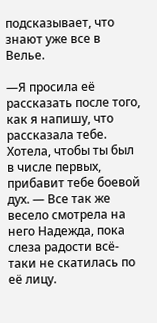подсказывает, что знают уже все в Велье.

—Я просила её рассказать после того, как я напишу, что рассказала тебе. Хотела, чтобы ты был в числе первых, прибавит тебе боевой дух. — Все так же весело смотрела на него Надежда, пока слеза радости всё-таки не скатилась по её лицу.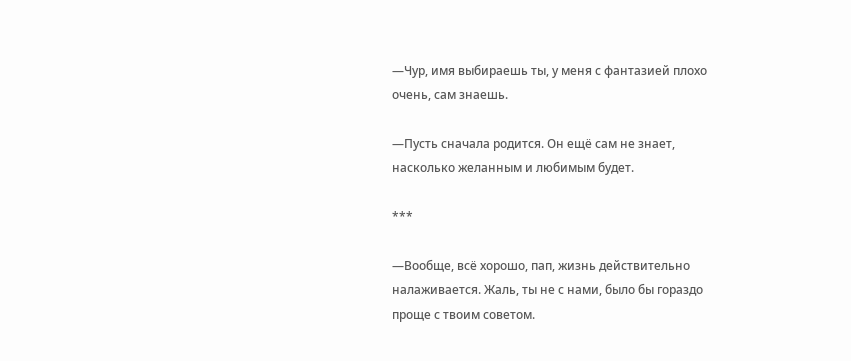—Чур, имя выбираешь ты, у меня с фантазией плохо очень, сам знаешь.

—Пусть сначала родится. Он ещё сам не знает, насколько желанным и любимым будет.

***

—Вообще, всё хорошо, пап, жизнь действительно налаживается. Жаль, ты не с нами, было бы гораздо проще с твоим советом.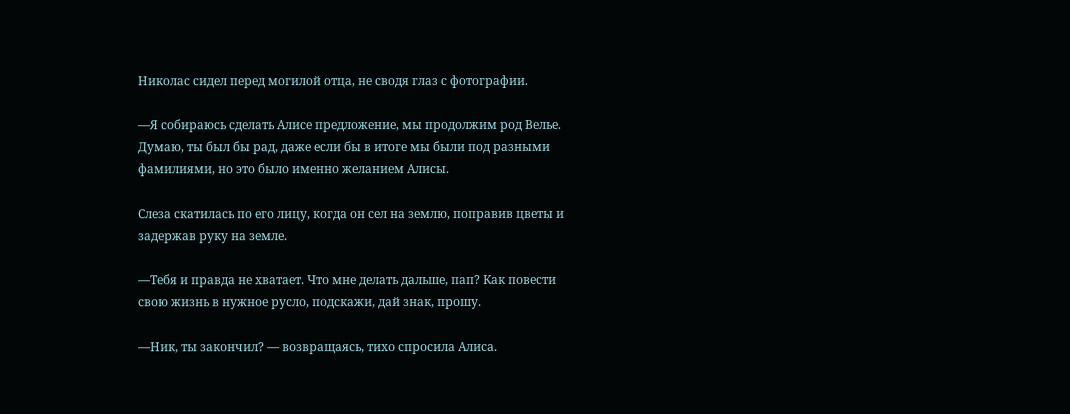Николас сидел перед могилой отца, не сводя глаз с фотографии.

—Я собираюсь сделать Алисе предложение, мы продолжим род Велье. Думаю, ты был бы рад, даже если бы в итоге мы были под разными фамилиями, но это было именно желанием Алисы.

Слеза скатилась по его лицу, когда он сел на землю, поправив цветы и задержав руку на земле.

—Тебя и правда не хватает. Что мне делать дальше, пап? Как повести свою жизнь в нужное русло, подскажи, дай знак, прошу.

—Ник, ты закончил? — возвращаясь, тихо спросила Алиса.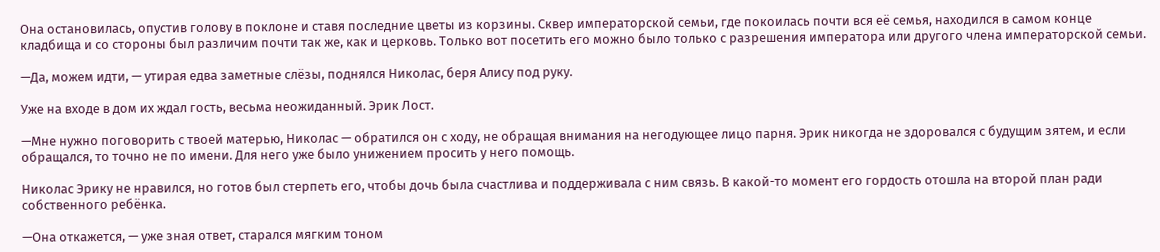Она остановилась, опустив голову в поклоне и ставя последние цветы из корзины. Сквер императорской семьи, где покоилась почти вся её семья, находился в самом конце кладбища и со стороны был различим почти так же, как и церковь. Только вот посетить его можно было только с разрешения императора или другого члена императорской семьи.

—Да, можем идти, — утирая едва заметные слёзы, поднялся Николас, беря Алису под руку.

Уже на входе в дом их ждал гость, весьма неожиданный. Эрик Лост.

—Мне нужно поговорить с твоей матерью, Николас — обратился он с ходу, не обращая внимания на негодующее лицо парня. Эрик никогда не здоровался с будущим зятем, и если обращался, то точно не по имени. Для него уже было унижением просить у него помощь.

Николас Эрику не нравился, но готов был стерпеть его, чтобы дочь была счастлива и поддерживала с ним связь. В какой-то момент его гордость отошла на второй план ради собственного ребёнка.

—Она откажется, — уже зная ответ, старался мягким тоном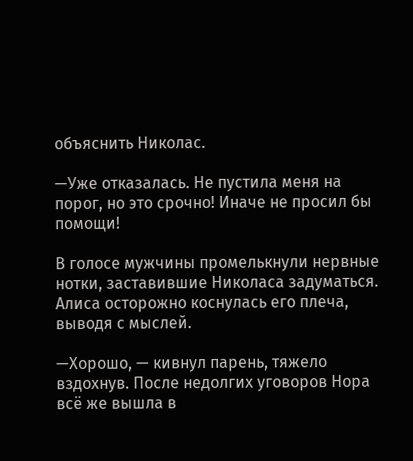объяснить Николас.

—Уже отказалась. Не пустила меня на порог, но это срочно! Иначе не просил бы помощи!

В голосе мужчины промелькнули нервные нотки, заставившие Николаса задуматься. Алиса осторожно коснулась его плеча, выводя с мыслей.

—Хорошо, — кивнул парень, тяжело вздохнув. После недолгих уговоров Нора всё же вышла в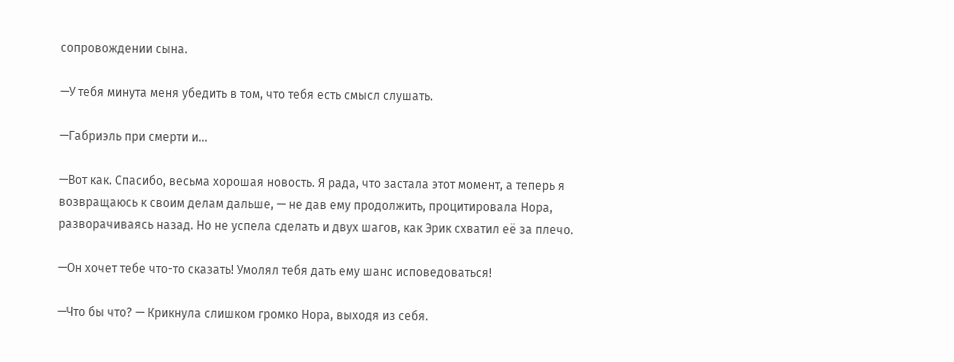сопровождении сына.

—У тебя минута меня убедить в том, что тебя есть смысл слушать.

—Габриэль при смерти и...

—Вот как. Спасибо, весьма хорошая новость. Я рада, что застала этот момент, а теперь я возвращаюсь к своим делам дальше, — не дав ему продолжить, процитировала Нора, разворачиваясь назад. Но не успела сделать и двух шагов, как Эрик схватил её за плечо.

—Он хочет тебе что-то сказать! Умолял тебя дать ему шанс исповедоваться!

—Что бы что? — Крикнула слишком громко Нора, выходя из себя.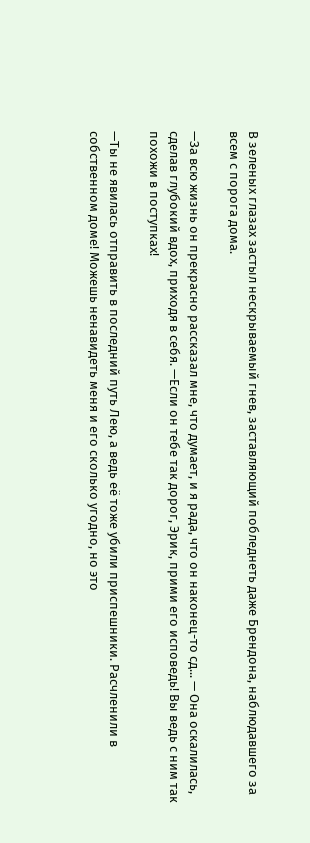В зеленых глазах застыл нескрываемый гнев, заставляющий побледнеть даже Брендона, наблюдавшего за всем с порога дома.

—За всю жизнь он прекрасно рассказал мне, что думает, и я рада, что он наконец-то сд... — Она оскалилась, сделав глубокий вдох, приходя в себя. —Если он тебе так дорог, Эрик, прими его исповедь! Вы ведь с ним так похожи в поступках!

—Ты не явилась отправить в последний путь Лею, а ведь её тоже убили приспешники. Расчленили в собственном доме! Можешь ненавидеть меня и его сколько угодно, но это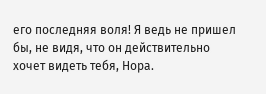его последняя воля! Я ведь не пришел бы, не видя, что он действительно хочет видеть тебя, Нора.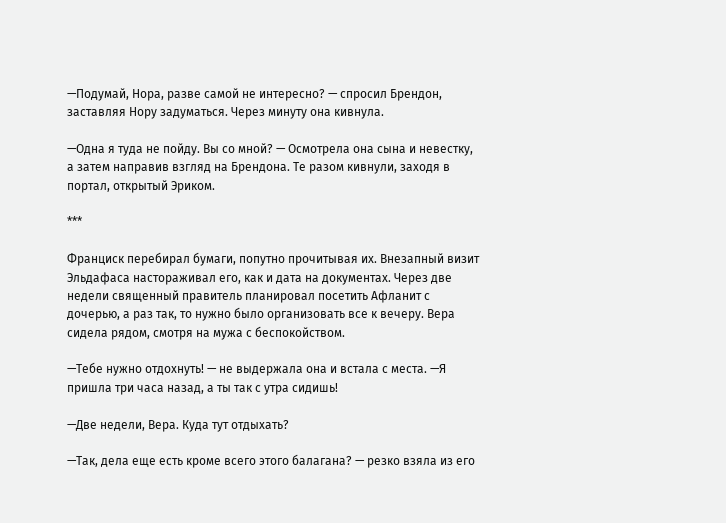—Подумай, Нора, разве самой не интересно? — спросил Брендон, заставляя Нору задуматься. Через минуту она кивнула.

—Одна я туда не пойду. Вы со мной? — Осмотрела она сына и невестку, а затем направив взгляд на Брендона. Те разом кивнули, заходя в портал, открытый Эриком.

***

Франциск перебирал бумаги, попутно прочитывая их. Внезапный визит Эльдафаса настораживал его, как и дата на документах. Через две недели священный правитель планировал посетить Афланит с дочерью, а раз так, то нужно было организовать все к вечеру. Вера сидела рядом, смотря на мужа с беспокойством.

—Тебе нужно отдохнуть! — не выдержала она и встала с места. —Я пришла три часа назад, а ты так с утра сидишь!

—Две недели, Вера. Куда тут отдыхать?

—Так, дела еще есть кроме всего этого балагана? — резко взяла из его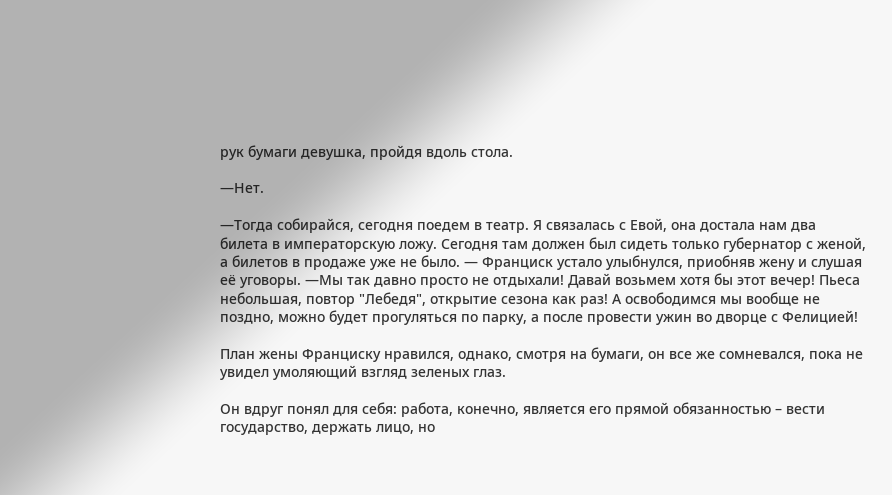рук бумаги девушка, пройдя вдоль стола.

—Нет.

—Тогда собирайся, сегодня поедем в театр. Я связалась с Евой, она достала нам два билета в императорскую ложу. Сегодня там должен был сидеть только губернатор с женой, а билетов в продаже уже не было. — Франциск устало улыбнулся, приобняв жену и слушая её уговоры. —Мы так давно просто не отдыхали! Давай возьмем хотя бы этот вечер! Пьеса небольшая, повтор "Лебедя", открытие сезона как раз! А освободимся мы вообще не поздно, можно будет прогуляться по парку, а после провести ужин во дворце с Фелицией!

План жены Франциску нравился, однако, смотря на бумаги, он все же сомневался, пока не увидел умоляющий взгляд зеленых глаз.

Он вдруг понял для себя: работа, конечно, является его прямой обязанностью – вести государство, держать лицо, но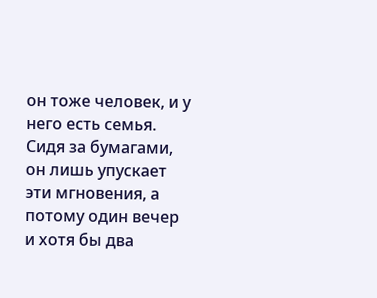он тоже человек, и у него есть семья. Сидя за бумагами, он лишь упускает эти мгновения, а потому один вечер и хотя бы два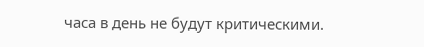часа в день не будут критическими.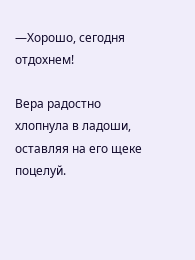—Хорошо, сегодня отдохнем!

Вера радостно хлопнула в ладоши, оставляя на его щеке поцелуй.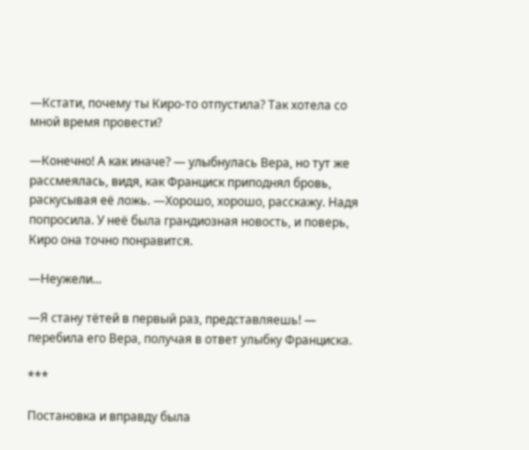—Кстати, почему ты Киро-то отпустила? Так хотела со мной время провести?

—Конечно! А как иначе? — улыбнулась Вера, но тут же рассмеялась, видя, как Франциск приподнял бровь, раскусывая её ложь. —Хорошо, хорошо, расскажу. Надя попросила. У неё была грандиозная новость, и поверь, Киро она точно понравится.

—Неужели...

—Я стану тётей в первый раз, представляешь! — перебила его Вера, получая в ответ улыбку Франциска.

***

Постановка и вправду была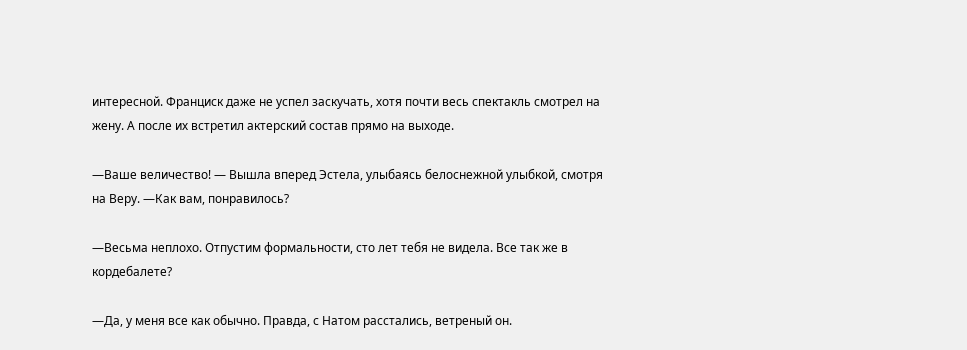интересной. Франциск даже не успел заскучать, хотя почти весь спектакль смотрел на жену. А после их встретил актерский состав прямо на выходе.

—Ваше величество! — Вышла вперед Эстела, улыбаясь белоснежной улыбкой, смотря на Веру. —Как вам, понравилось?

—Весьма неплохо. Отпустим формальности, сто лет тебя не видела. Все так же в кордебалете?

—Да, у меня все как обычно. Правда, с Натом расстались, ветреный он.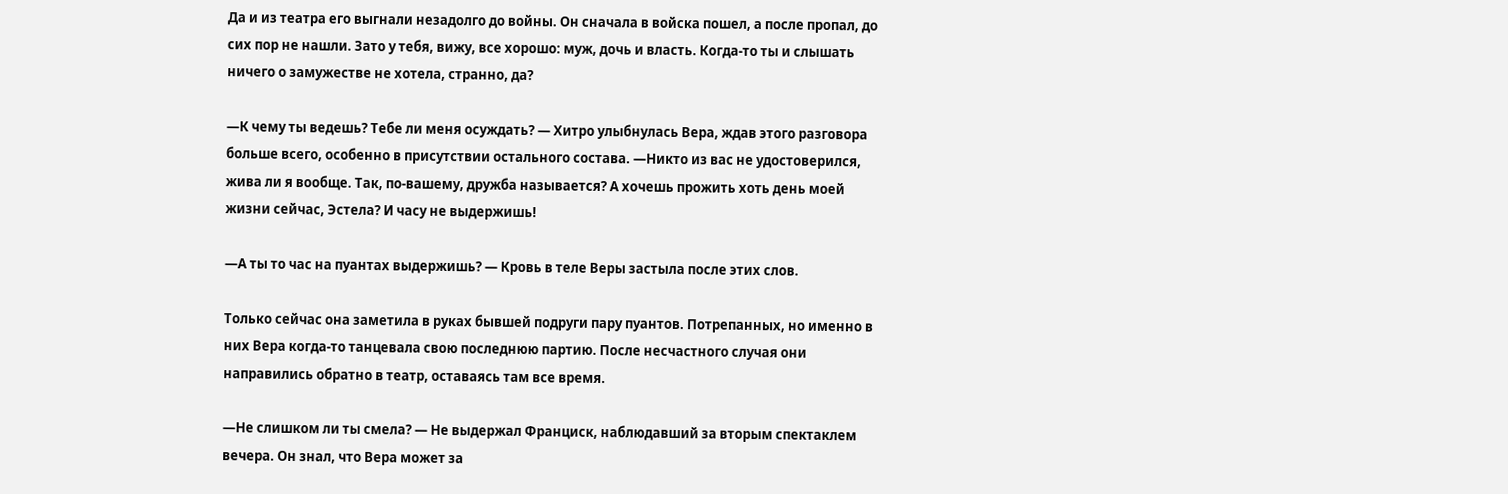Да и из театра его выгнали незадолго до войны. Он сначала в войска пошел, а после пропал, до сих пор не нашли. Зато у тебя, вижу, все хорошо: муж, дочь и власть. Когда-то ты и слышать ничего о замужестве не хотела, странно, да?

—К чему ты ведешь? Тебе ли меня осуждать? — Хитро улыбнулась Вера, ждав этого разговора больше всего, особенно в присутствии остального состава. —Никто из вас не удостоверился, жива ли я вообще. Так, по-вашему, дружба называется? А хочешь прожить хоть день моей жизни сейчас, Эстела? И часу не выдержишь!

—А ты то час на пуантах выдержишь? — Кровь в теле Веры застыла после этих слов.

Только сейчас она заметила в руках бывшей подруги пару пуантов. Потрепанных, но именно в них Вера когда-то танцевала свою последнюю партию. После несчастного случая они направились обратно в театр, оставаясь там все время.

—Не слишком ли ты смела? — Не выдержал Франциск, наблюдавший за вторым спектаклем вечера. Он знал, что Вера может за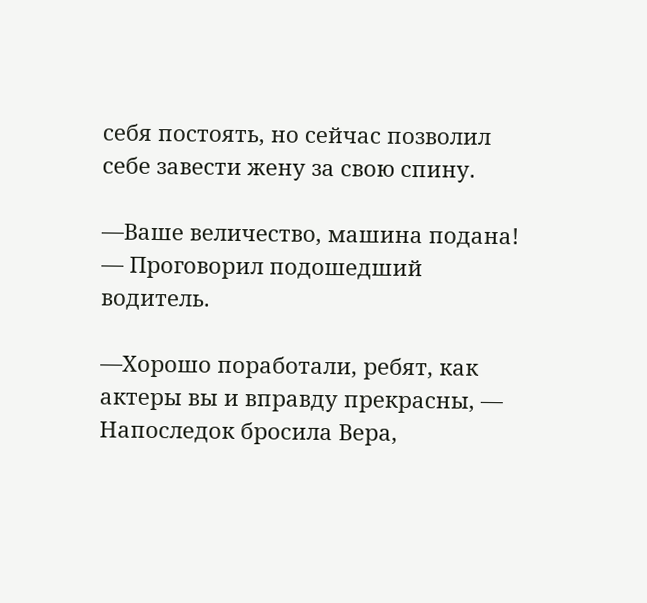себя постоять, но сейчас позволил себе завести жену за свою спину.

—Ваше величество, машина подана! — Проговорил подошедший водитель.

—Хорошо поработали, ребят, как актеры вы и вправду прекрасны, — Напоследок бросила Вера,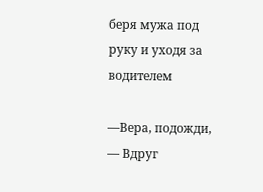беря мужа под руку и уходя за водителем

—Вера, подожди, — Вдруг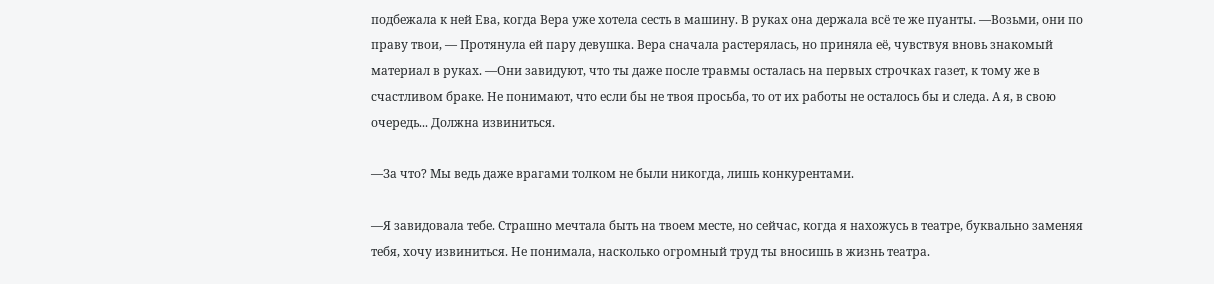подбежала к ней Ева, когда Вера уже хотела сесть в машину. В руках она держала всё те же пуанты. —Возьми, они по праву твои, — Протянула ей пару девушка. Вера сначала растерялась, но приняла её, чувствуя вновь знакомый материал в руках. —Они завидуют, что ты даже после травмы осталась на первых строчках газет, к тому же в счастливом браке. Не понимают, что если бы не твоя просьба, то от их работы не осталось бы и следа. А я, в свою очередь... Должна извиниться.

—За что? Мы ведь даже врагами толком не были никогда, лишь конкурентами.

—Я завидовала тебе. Страшно мечтала быть на твоем месте, но сейчас, когда я нахожусь в театре, буквально заменяя тебя, хочу извиниться. Не понимала, насколько огромный труд ты вносишь в жизнь театра.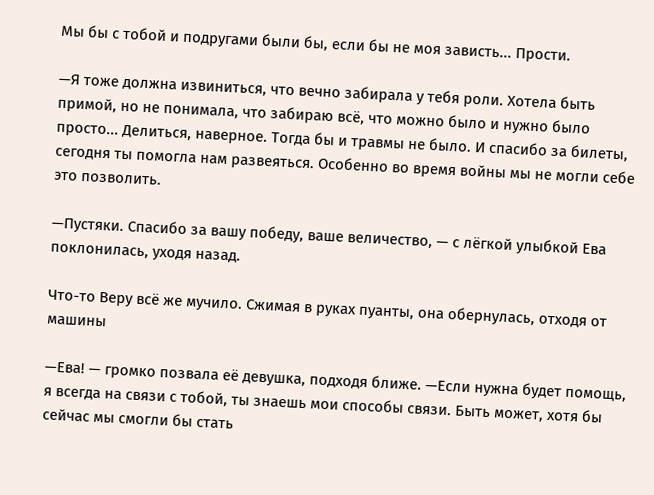Мы бы с тобой и подругами были бы, если бы не моя зависть... Прости.

—Я тоже должна извиниться, что вечно забирала у тебя роли. Хотела быть примой, но не понимала, что забираю всё, что можно было и нужно было просто... Делиться, наверное. Тогда бы и травмы не было. И спасибо за билеты, сегодня ты помогла нам развеяться. Особенно во время войны мы не могли себе это позволить.

—Пустяки. Спасибо за вашу победу, ваше величество, — с лёгкой улыбкой Ева поклонилась, уходя назад.

Что-то Веру всё же мучило. Сжимая в руках пуанты, она обернулась, отходя от машины

—Ева! — громко позвала её девушка, подходя ближе. —Если нужна будет помощь, я всегда на связи с тобой, ты знаешь мои способы связи. Быть может, хотя бы сейчас мы смогли бы стать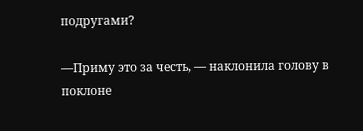подругами?

—Приму это за честь, — наклонила голову в поклоне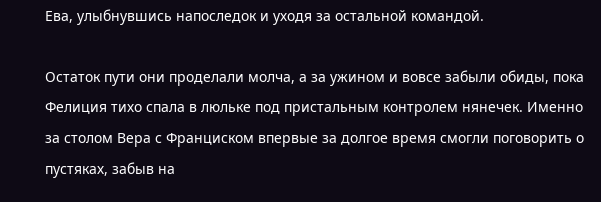Ева, улыбнувшись напоследок и уходя за остальной командой.

Остаток пути они проделали молча, а за ужином и вовсе забыли обиды, пока Фелиция тихо спала в люльке под пристальным контролем нянечек. Именно за столом Вера с Франциском впервые за долгое время смогли поговорить о пустяках, забыв на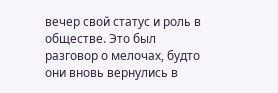вечер свой статус и роль в обществе. Это был разговор о мелочах, будто они вновь вернулись в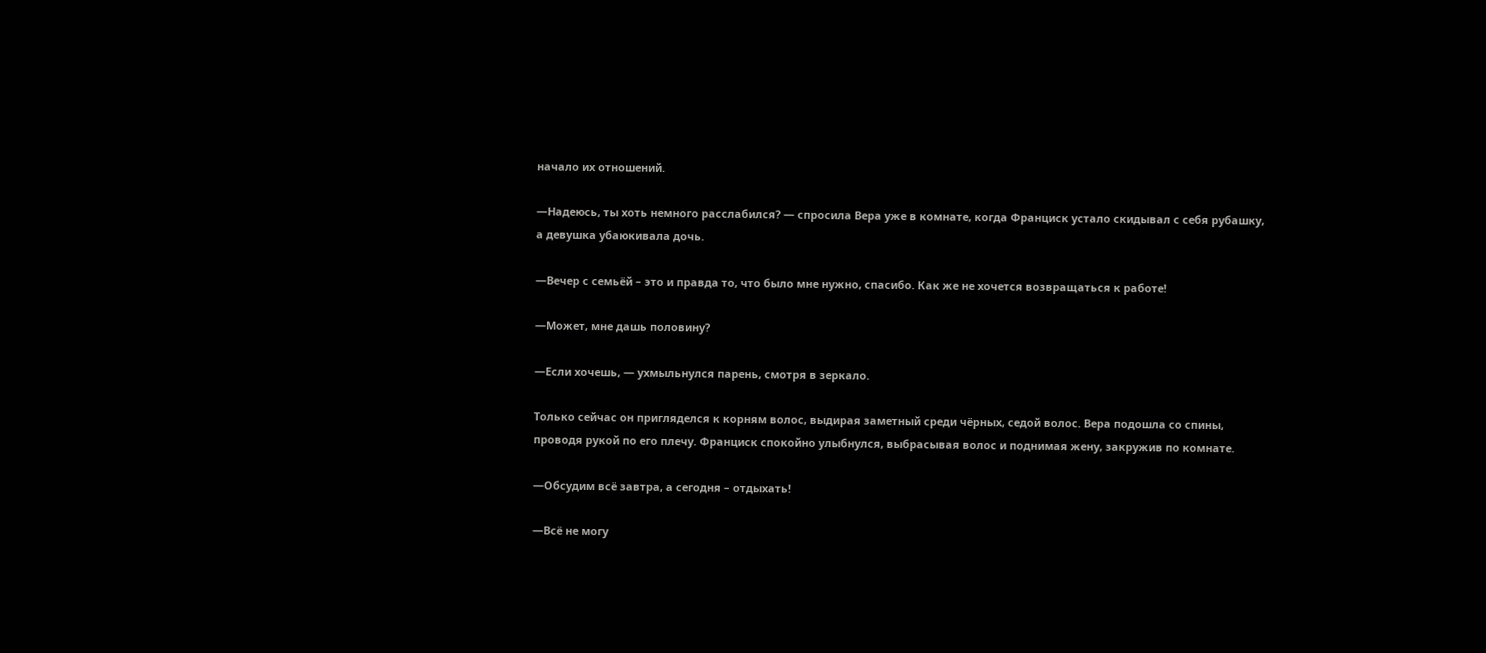начало их отношений.

—Надеюсь, ты хоть немного расслабился? — спросила Вера уже в комнате, когда Франциск устало скидывал с себя рубашку, а девушка убаюкивала дочь.

—Вечер с семьёй – это и правда то, что было мне нужно, спасибо. Как же не хочется возвращаться к работе!

—Может, мне дашь половину?

—Если хочешь, — ухмыльнулся парень, смотря в зеркало.

Только сейчас он пригляделся к корням волос, выдирая заметный среди чёрных, седой волос. Вера подошла со спины, проводя рукой по его плечу. Франциск спокойно улыбнулся, выбрасывая волос и поднимая жену, закружив по комнате.

—Обсудим всё завтра, а сегодня – отдыхать!

—Всё не могу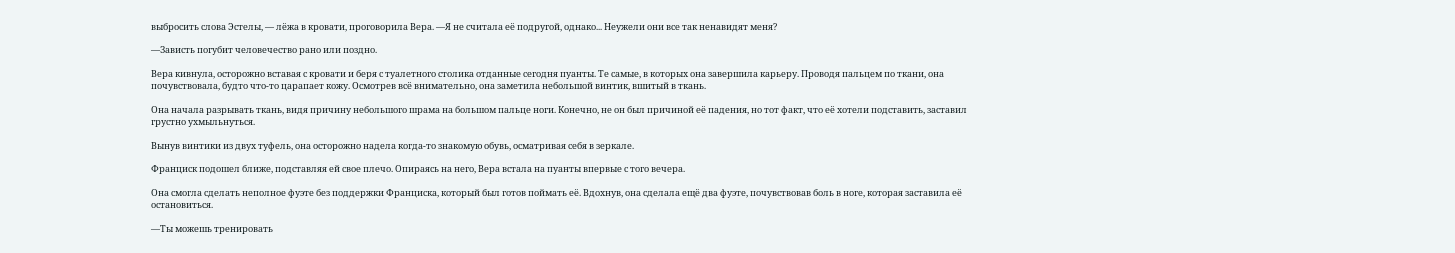выбросить слова Эстелы, — лёжа в кровати, проговорила Вера. —Я не считала её подругой, однако... Неужели они все так ненавидят меня?

—Зависть погубит человечество рано или поздно.

Вера кивнула, осторожно вставая с кровати и беря с туалетного столика отданные сегодня пуанты. Те самые, в которых она завершила карьеру. Проводя пальцем по ткани, она почувствовала, будто что-то царапает кожу. Осмотрев всё внимательно, она заметила небольшой винтик, вшитый в ткань.

Она начала разрывать ткань, видя причину небольшого шрама на большом пальце ноги. Конечно, не он был причиной её падения, но тот факт, что её хотели подставить, заставил грустно ухмыльнуться.

Вынув винтики из двух туфель, она осторожно надела когда-то знакомую обувь, осматривая себя в зеркале.

Франциск подошел ближе, подставляя ей свое плечо. Опираясь на него, Вера встала на пуанты впервые с того вечера.

Она смогла сделать неполное фуэте без поддержки Франциска, который был готов поймать её. Вдохнув, она сделала ещё два фуэте, почувствовав боль в ноге, которая заставила её остановиться.

—Ты можешь тренировать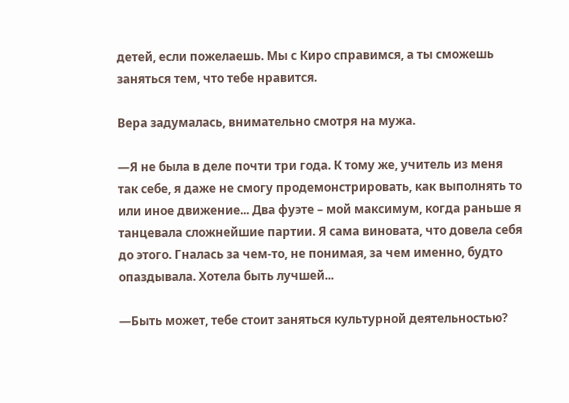детей, если пожелаешь. Мы с Киро справимся, а ты сможешь заняться тем, что тебе нравится.

Вера задумалась, внимательно смотря на мужа.

—Я не была в деле почти три года. К тому же, учитель из меня так себе, я даже не смогу продемонстрировать, как выполнять то или иное движение... Два фуэте – мой максимум, когда раньше я танцевала сложнейшие партии. Я сама виновата, что довела себя до этого. Гналась за чем-то, не понимая, за чем именно, будто опаздывала. Хотела быть лучшей...

—Быть может, тебе стоит заняться культурной деятельностью?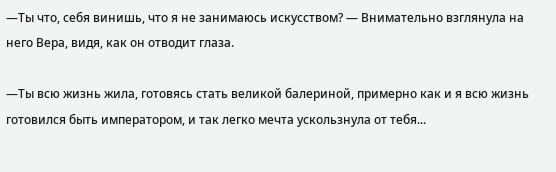—Ты что, себя винишь, что я не занимаюсь искусством? — Внимательно взглянула на него Вера, видя, как он отводит глаза.

—Ты всю жизнь жила, готовясь стать великой балериной, примерно как и я всю жизнь готовился быть императором, и так легко мечта ускользнула от тебя...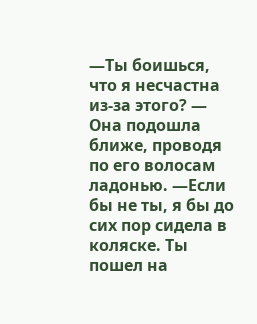—Ты боишься, что я несчастна из-за этого? — Она подошла ближе, проводя по его волосам ладонью. —Если бы не ты, я бы до сих пор сидела в коляске. Ты пошел на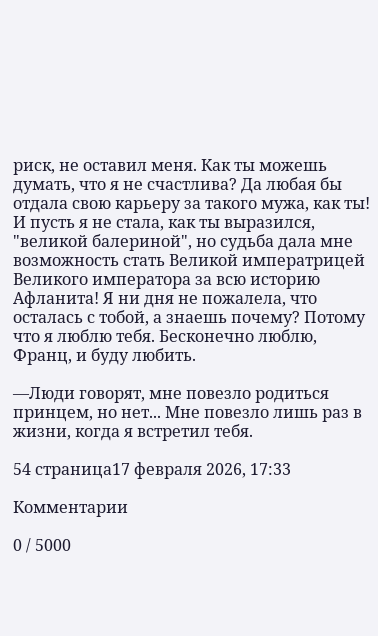риск, не оставил меня. Как ты можешь думать, что я не счастлива? Да любая бы отдала свою карьеру за такого мужа, как ты! И пусть я не стала, как ты выразился, "великой балериной", но судьба дала мне возможность стать Великой императрицей Великого императора за всю историю Афланита! Я ни дня не пожалела, что осталась с тобой, а знаешь почему? Потому что я люблю тебя. Бесконечно люблю, Франц, и буду любить.

—Люди говорят, мне повезло родиться принцем, но нет... Мне повезло лишь раз в жизни, когда я встретил тебя.

54 страница17 февраля 2026, 17:33

Комментарии

0 / 5000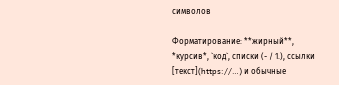символов

Форматирование: **жирный**, *курсив*, `код`, списки (- / 1.), ссылки [текст](https://…) и обычные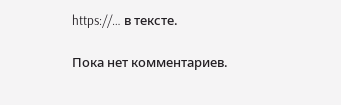https://… в тексте.

Пока нет комментариев.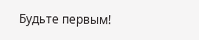Будьте первым!